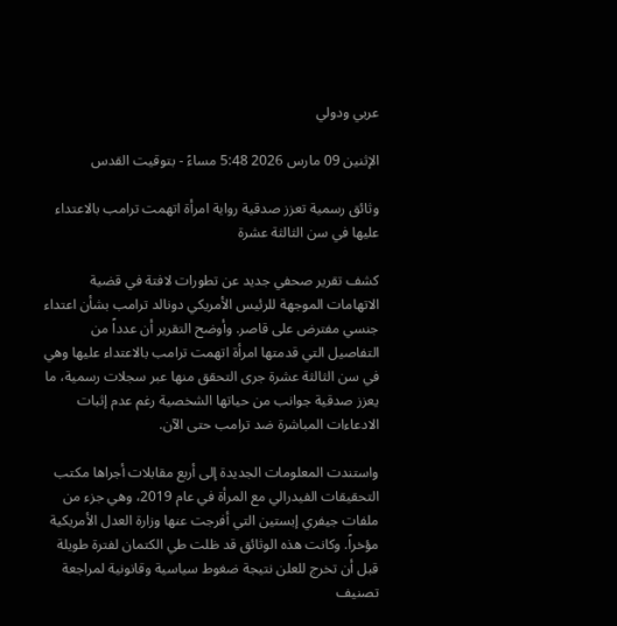عربي ودولي

الإثنين 09 مارس 2026 5:48 مساءً - بتوقيت القدس

وثائق رسمية تعزز صدقية رواية امرأة اتهمت ترامب بالاعتداء عليها في سن الثالثة عشرة

كشف تقرير صحفي جديد عن تطورات لافتة في قضية الاتهامات الموجهة للرئيس الأمريكي دونالد ترامب بشأن اعتداء جنسي مفترض على قاصر. وأوضح التقرير أن عدداً من التفاصيل التي قدمتها امرأة اتهمت ترامب بالاعتداء عليها وهي في سن الثالثة عشرة جرى التحقق منها عبر سجلات رسمية، ما يعزز صدقية جوانب من حياتها الشخصية رغم عدم إثبات الادعاءات المباشرة ضد ترامب حتى الآن.

واستندت المعلومات الجديدة إلى أربع مقابلات أجراها مكتب التحقيقات الفيدرالي مع المرأة في عام 2019، وهي جزء من ملفات جيفري إبستين التي أفرجت عنها وزارة العدل الأمريكية مؤخراً. وكانت هذه الوثائق قد ظلت طي الكتمان لفترة طويلة قبل أن تخرج للعلن نتيجة ضغوط سياسية وقانونية لمراجعة تصنيف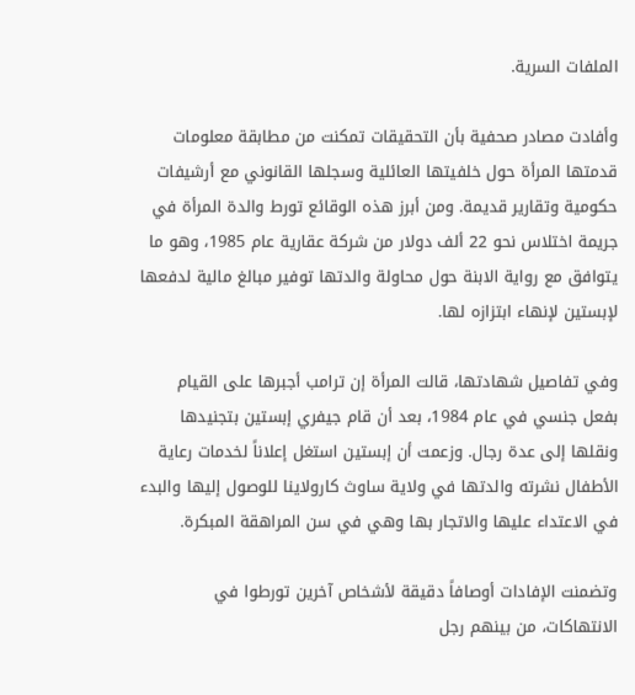الملفات السرية.

وأفادت مصادر صحفية بأن التحقيقات تمكنت من مطابقة معلومات قدمتها المرأة حول خلفيتها العائلية وسجلها القانوني مع أرشيفات حكومية وتقارير قديمة. ومن أبرز هذه الوقائع تورط والدة المرأة في جريمة اختلاس نحو 22 ألف دولار من شركة عقارية عام 1985، وهو ما يتوافق مع رواية الابنة حول محاولة والدتها توفير مبالغ مالية لدفعها لإبستين لإنهاء ابتزازه لها.

وفي تفاصيل شهادتها، قالت المرأة إن ترامب أجبرها على القيام بفعل جنسي في عام 1984، بعد أن قام جيفري إبستين بتجنيدها ونقلها إلى عدة رجال. وزعمت أن إبستين استغل إعلاناً لخدمات رعاية الأطفال نشرته والدتها في ولاية ساوث كارولاينا للوصول إليها والبدء في الاعتداء عليها والاتجار بها وهي في سن المراهقة المبكرة.

وتضمنت الإفادات أوصافاً دقيقة لأشخاص آخرين تورطوا في الانتهاكات، من بينهم رجل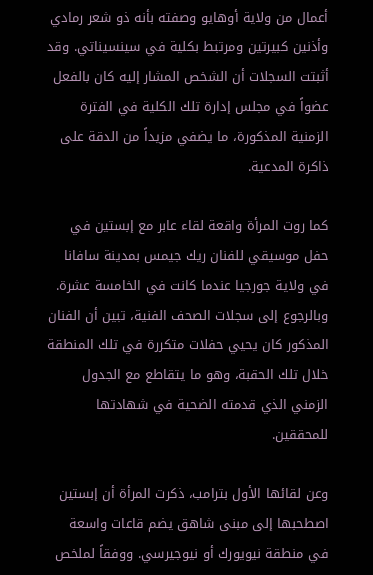أعمال من ولاية أوهايو وصفته بأنه ذو شعر رمادي وأذنين كبيرتين ومرتبط بكلية في سينسيناتي. وقد أثبتت السجلات أن الشخص المشار إليه كان بالفعل عضواً في مجلس إدارة تلك الكلية في الفترة الزمنية المذكورة، ما يضفي مزيداً من الدقة على ذاكرة المدعية.

كما روت المرأة واقعة لقاء عابر مع إبستين في حفل موسيقي للفنان ريك جيمس بمدينة سافانا في ولاية جورجيا عندما كانت في الخامسة عشرة. وبالرجوع إلى سجلات الصحف الفنية، تبين أن الفنان المذكور كان يحيي حفلات متكررة في تلك المنطقة خلال تلك الحقبة، وهو ما يتقاطع مع الجدول الزمني الذي قدمته الضحية في شهادتها للمحققين.

وعن لقائها الأول بترامب، ذكرت المرأة أن إبستين اصطحبها إلى مبنى شاهق يضم قاعات واسعة في منطقة نيويورك أو نيوجيرسي. ووفقاً لملخص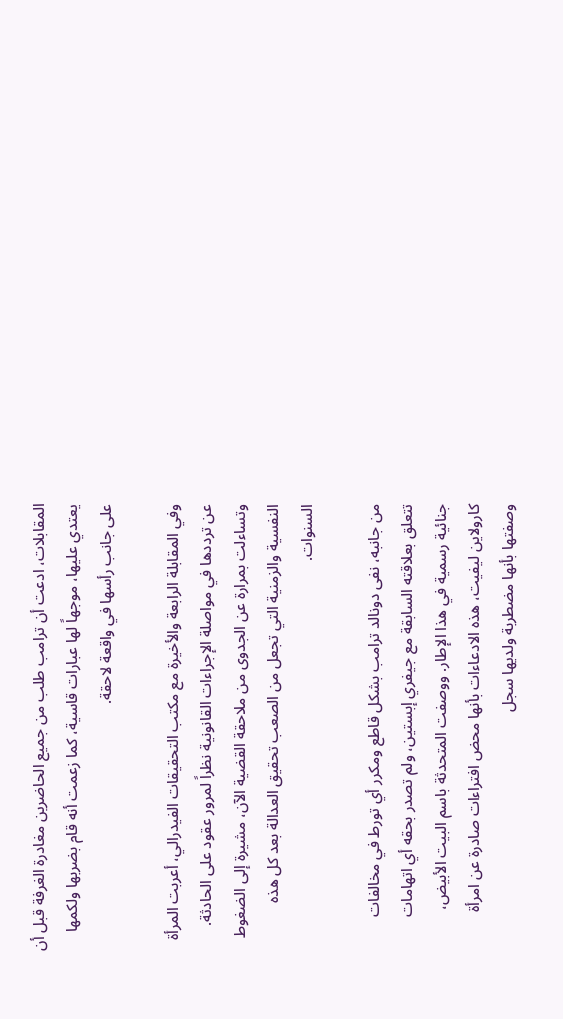المقابلات، ادعت أن ترامب طلب من جميع الحاضرين مغادرة الغرفة قبل أن يعتدي عليها، موجهاً لها عبارات قاسية، كما زعمت أنه قام بضربها ولكمها على جانب رأسها في واقعة لاحقة.

وفي المقابلة الرابعة والأخيرة مع مكتب التحقيقات الفيدرالي، أعربت المرأة عن ترددها في مواصلة الإجراءات القانونية نظراً لمرور عقود على الحادثة. وتساءلت بمرارة عن الجدوى من ملاحقة القضية الآن، مشيرة إلى الضغوط النفسية والزمنية التي تجعل من الصعب تحقيق العدالة بعد كل هذه السنوات.

من جانبه، نفى دونالد ترامب بشكل قاطع ومكرر أي تورط في مخالفات تتعلق بعلاقته السابقة مع جيفري إبستين، ولم تصدر بحقه أي اتهامات جنائية رسمية في هذا الإطار. ووصفت المتحدثة باسم البيت الأبيض، كارولاين ليفيت، هذه الادعاءات بأنها محض افتراءات صادرة عن امرأة وصفتها بأنها مضطربة ولديها سجل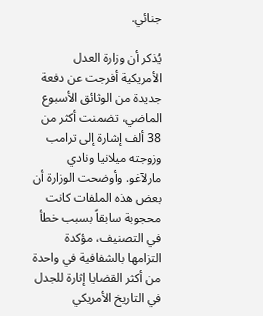جنائي.

يُذكر أن وزارة العدل الأمريكية أفرجت عن دفعة جديدة من الوثائق الأسبوع الماضي، تضمنت أكثر من 38 ألف إشارة إلى ترامب وزوجته ميلانيا ونادي مارلآغو. وأوضحت الوزارة أن بعض هذه الملفات كانت محجوبة سابقاً بسبب خطأ في التصنيف، مؤكدة التزامها بالشفافية في واحدة من أكثر القضايا إثارة للجدل في التاريخ الأمريكي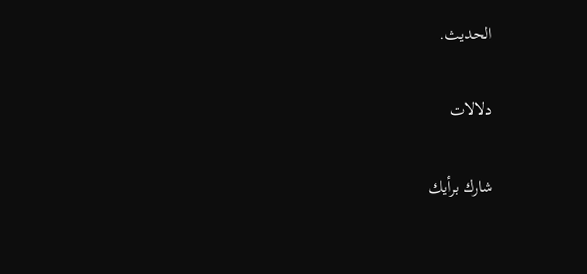الحديث.

دلالات

شارك برأيك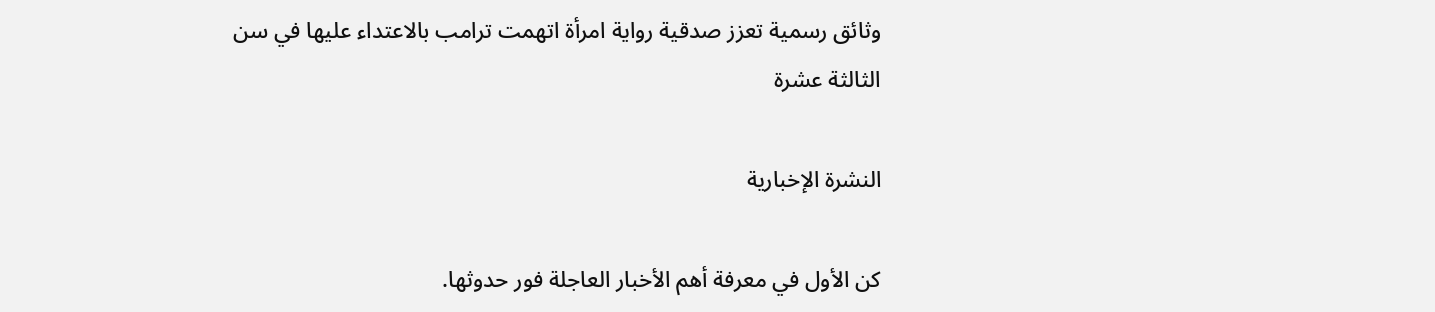وثائق رسمية تعزز صدقية رواية امرأة اتهمت ترامب بالاعتداء عليها في سن الثالثة عشرة

النشرة الإخبارية

كن الأول في معرفة أهم الأخبار العاجلة فور حدوثها.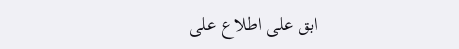ابق على اطلاع على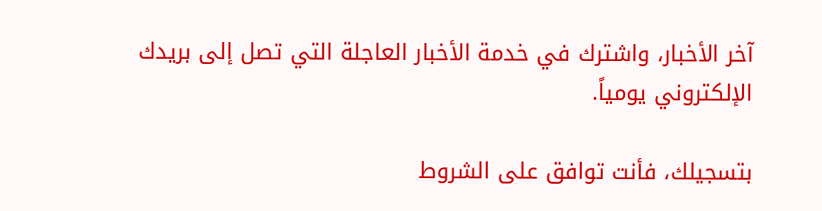آخر الأخبار، واشترك في خدمة الأخبار العاجلة التي تصل إلى بريدك الإلكتروني يومياً.

بتسجيلك، فأنت توافق على الشروط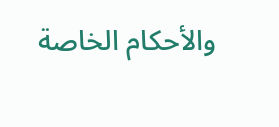والأحكام الخاصة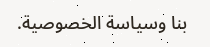بنا وسياسة الخصوصية.